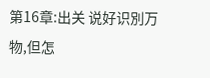第16章:出关 说好识別万物,但怎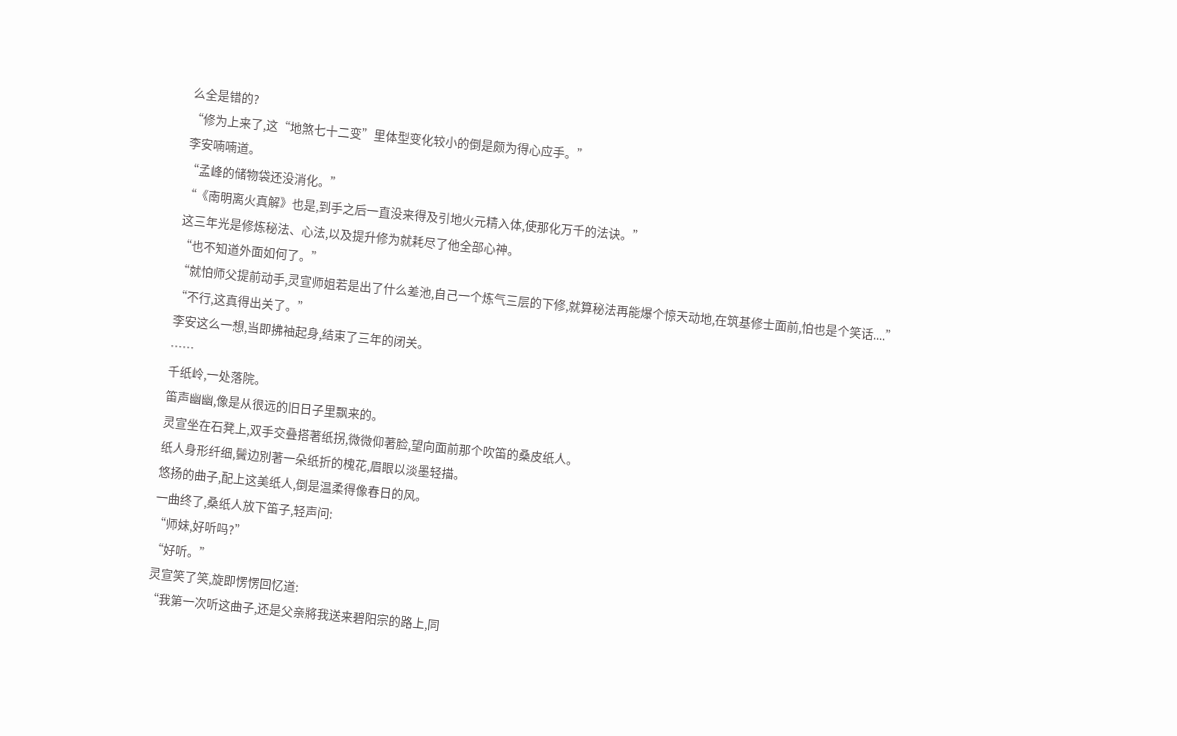么全是错的?
“修为上来了,这“地煞七十二变”里体型变化较小的倒是颇为得心应手。”
李安喃喃道。
“孟峰的储物袋还没消化。”
“《南明离火真解》也是,到手之后一直没来得及引地火元精入体,使那化万千的法诀。”
这三年光是修炼秘法、心法,以及提升修为就耗尽了他全部心神。
“也不知道外面如何了。”
“就怕师父提前动手,灵宣师姐若是出了什么差池,自己一个炼气三层的下修,就算秘法再能爆个惊天动地,在筑基修士面前,怕也是个笑话....”
“不行,这真得出关了。”
李安这么一想,当即拂袖起身,结束了三年的闭关。
……
千纸岭,一处落院。
笛声幽幽,像是从很远的旧日子里飘来的。
灵宣坐在石凳上,双手交叠搭著纸拐,微微仰著脸,望向面前那个吹笛的桑皮纸人。
纸人身形纤细,鬢边別著一朵纸折的槐花,眉眼以淡墨轻描。
悠扬的曲子,配上这美纸人,倒是温柔得像春日的风。
一曲终了,桑纸人放下笛子,轻声问:
“师妹,好听吗?”
“好听。”
灵宣笑了笑,旋即愣愣回忆道:
“我第一次听这曲子,还是父亲將我送来碧阳宗的路上,同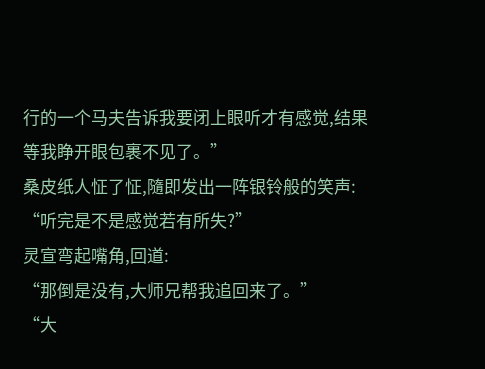行的一个马夫告诉我要闭上眼听才有感觉,结果等我睁开眼包裹不见了。”
桑皮纸人怔了怔,隨即发出一阵银铃般的笑声:
“听完是不是感觉若有所失?”
灵宣弯起嘴角,回道:
“那倒是没有,大师兄帮我追回来了。”
“大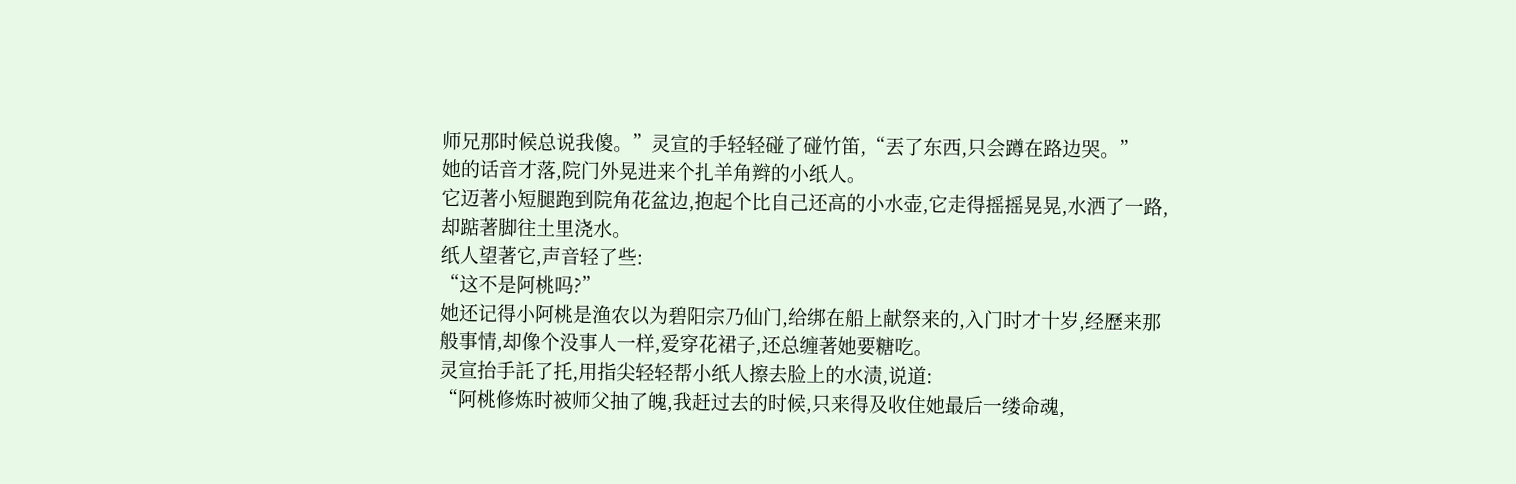师兄那时候总说我傻。”灵宣的手轻轻碰了碰竹笛,“丟了东西,只会蹲在路边哭。”
她的话音才落,院门外晃进来个扎羊角辫的小纸人。
它迈著小短腿跑到院角花盆边,抱起个比自己还高的小水壶,它走得摇摇晃晃,水洒了一路,却踮著脚往土里浇水。
纸人望著它,声音轻了些:
“这不是阿桃吗?”
她还记得小阿桃是渔农以为碧阳宗乃仙门,给绑在船上献祭来的,入门时才十岁,经歷来那般事情,却像个没事人一样,爱穿花裙子,还总缠著她要糖吃。
灵宣抬手託了托,用指尖轻轻帮小纸人擦去脸上的水渍,说道:
“阿桃修炼时被师父抽了魄,我赶过去的时候,只来得及收住她最后一缕命魂,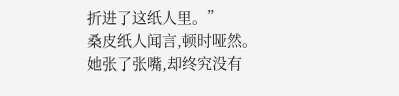折进了这纸人里。”
桑皮纸人闻言,顿时哑然。
她张了张嘴,却终究没有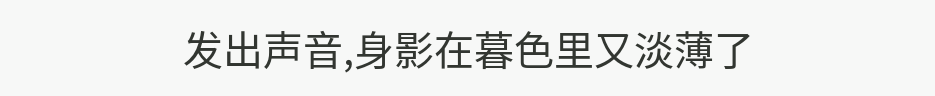发出声音,身影在暮色里又淡薄了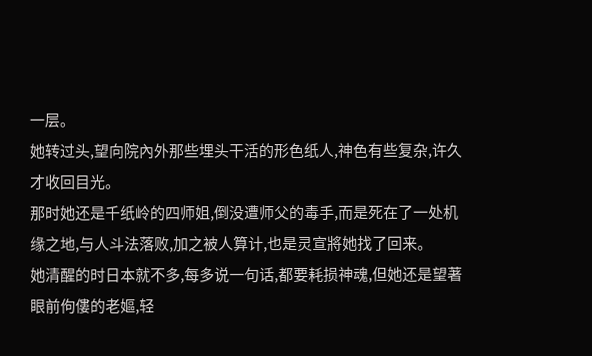一层。
她转过头,望向院內外那些埋头干活的形色纸人,神色有些复杂,许久才收回目光。
那时她还是千纸岭的四师姐,倒没遭师父的毒手,而是死在了一处机缘之地,与人斗法落败,加之被人算计,也是灵宣將她找了回来。
她清醒的时日本就不多,每多说一句话,都要耗损神魂,但她还是望著眼前佝僂的老嫗,轻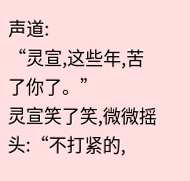声道:
“灵宣,这些年,苦了你了。”
灵宣笑了笑,微微摇头:“不打紧的,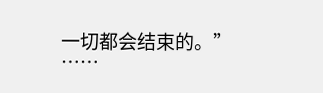一切都会结束的。”
……